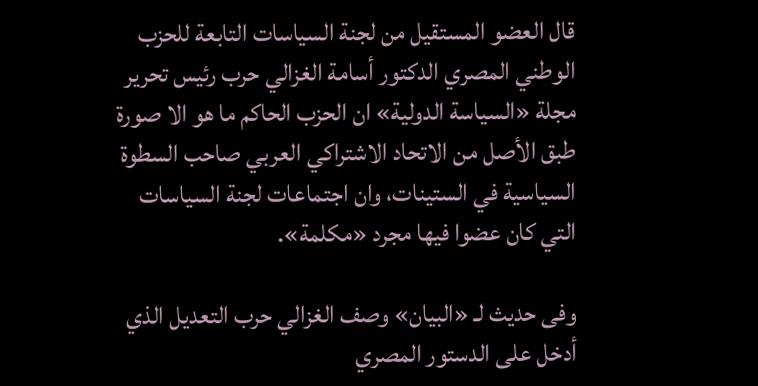قال العضو المستقيل من لجنة السياسات التابعة للحزب الوطني المصري الدكتور أسامة الغزالي حرب رئيس تحرير مجلة «السياسة الدولية» ان الحزب الحاكم ما هو الا صورة طبق الأصل من الاتحاد الاشتراكي العربي صاحب السطوة السياسية في الستينات، وان اجتماعات لجنة السياسات التي كان عضوا فيها مجرد «مكلمة».

وفى حديث لـ «البيان» وصف الغزالي حرب التعديل الذي أدخل على الدستور المصري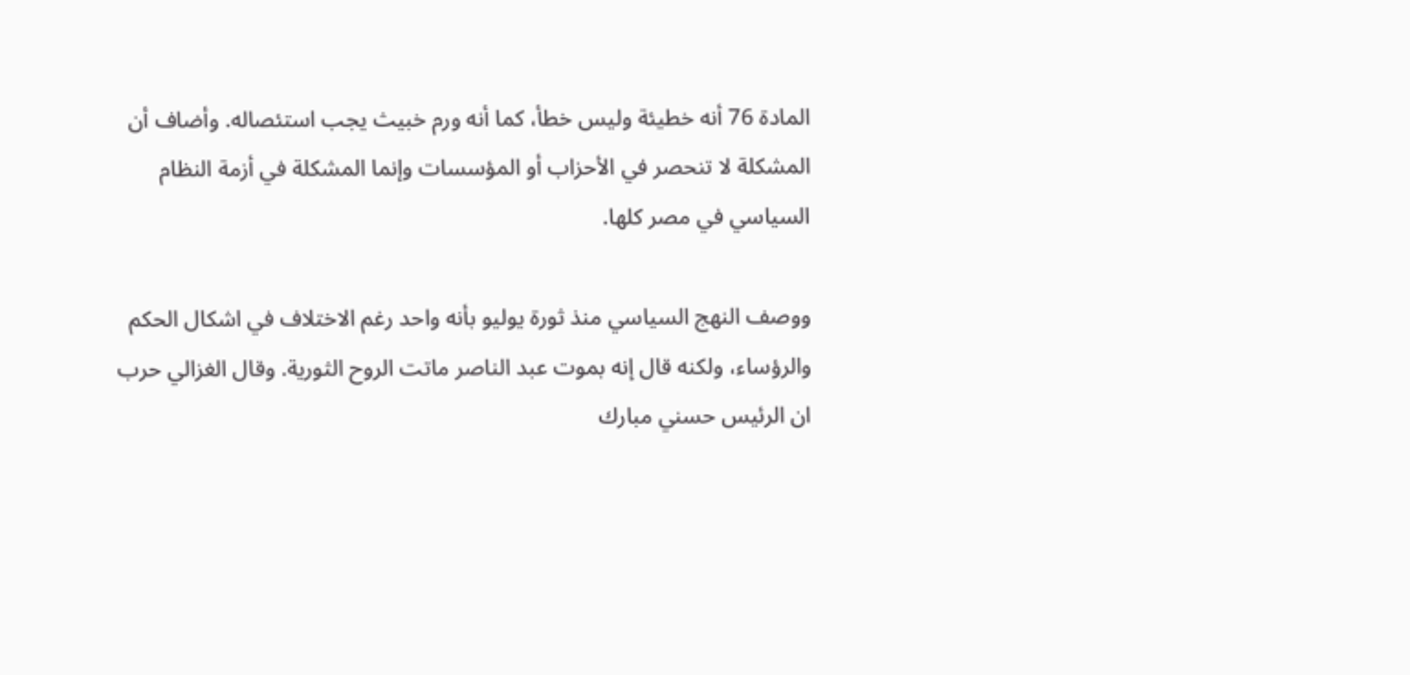المادة 76 أنه خطيئة وليس خطأ، كما أنه ورم خبيث يجب استئصاله. وأضاف أن المشكلة لا تنحصر في الأحزاب أو المؤسسات وإنما المشكلة في أزمة النظام السياسي في مصر كلها.

ووصف النهج السياسي منذ ثورة يوليو بأنه واحد رغم الاختلاف في اشكال الحكم والرؤساء، ولكنه قال إنه بموت عبد الناصر ماتت الروح الثورية. وقال الغزالي حرب ان الرئيس حسني مبارك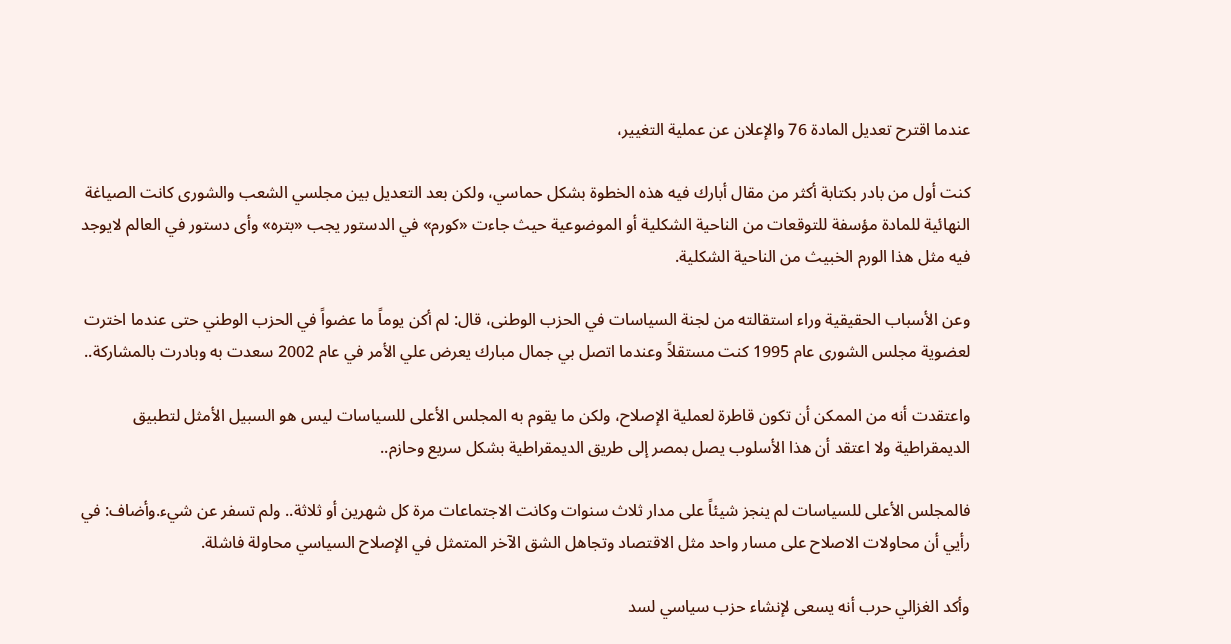عندما اقترح تعديل المادة 76 والإعلان عن عملية التغيير،

كنت أول من بادر بكتابة أكثر من مقال أبارك فيه هذه الخطوة بشكل حماسي، ولكن بعد التعديل بين مجلسي الشعب والشورى كانت الصياغة النهائية للمادة مؤسفة للتوقعات من الناحية الشكلية أو الموضوعية حيث جاءت «كورم» في الدستور يجب «بتره» وأى دستور في العالم لايوجد فيه مثل هذا الورم الخبيث من الناحية الشكلية.

وعن الأسباب الحقيقية وراء استقالته من لجنة السياسات في الحزب الوطنى، قال: لم أكن يوماً ما عضواً في الحزب الوطني حتى عندما اخترت لعضوية مجلس الشورى عام 1995 كنت مستقلاً وعندما اتصل بي جمال مبارك يعرض علي الأمر في عام 2002 سعدت به وبادرت بالمشاركة..

واعتقدت أنه من الممكن أن تكون قاطرة لعملية الإصلاح، ولكن ما يقوم به المجلس الأعلى للسياسات ليس هو السبيل الأمثل لتطبيق الديمقراطية ولا اعتقد أن هذا الأسلوب يصل بمصر إلى طريق الديمقراطية بشكل سريع وحازم..

فالمجلس الأعلى للسياسات لم ينجز شيئاً على مدار ثلاث سنوات وكانت الاجتماعات مرة كل شهرين أو ثلاثة.. ولم تسفر عن شيء.وأضاف: في رأيي أن محاولات الاصلاح على مسار واحد مثل الاقتصاد وتجاهل الشق الآخر المتمثل في الإصلاح السياسي محاولة فاشلة.

وأكد الغزالي حرب أنه يسعى لإنشاء حزب سياسي لسد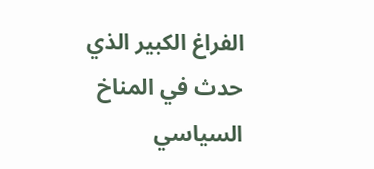الفراغ الكبير الذي حدث في المناخ السياسي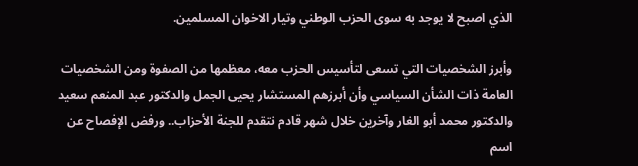الذي اصبح لا يوجد به سوى الحزب الوطني وتيار الاخوان المسلمين.

وأبرز الشخصيات التي تسعى لتأسيس الحزب معه، معظمها من الصفوة ومن الشخصيات العامة ذات الشأن السياسي وأن أبرزهم المستشار يحيى الجمل والدكتور عبد المنعم سعيد والدكتور محمد أبو الغار وآخرين خلال شهر قادم نتقدم للجنة الأحزاب.. ورفض الإفصاح عن اسم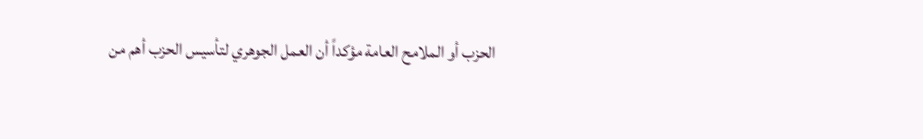الحزب أو الملامح العامة مؤكداً أن العمل الجوهري لتأسيس الحزب أهم من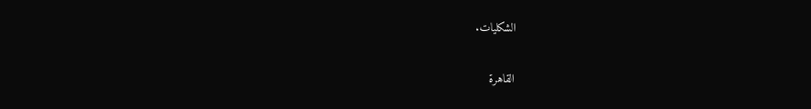الشكليات.

القاهرة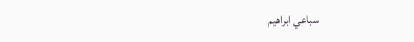سباعي ابراهيم